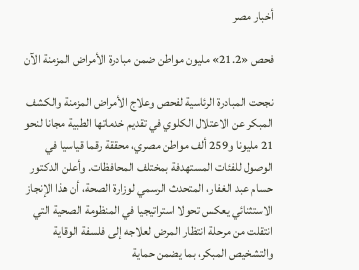أخبار مصر

فحص «21.2» مليون مواطن ضمن مبادرة الأمراض المزمنة الآن

نجحت المبادرة الرئاسية لفحص وعلاج الأمراض المزمنة والكشف المبكر عن الاعتلال الكلوي في تقديم خدماتها الطبية مجانا لنحو 21 مليونا و259 ألف مواطن مصري، محققة رقما قياسيا في الوصول للفئات المستهدفة بمختلف المحافظات. وأعلن الدكتور حسام عبد الغفار، المتحدث الرسمي لوزارة الصحة، أن هذا الإنجاز الاستثنائي يعكس تحولا استراتيجيا في المنظومة الصحية التي انتقلت من مرحلة انتظار المرض لعلاجه إلى فلسفة الوقاية والتشخيص المبكر، بما يضمن حماية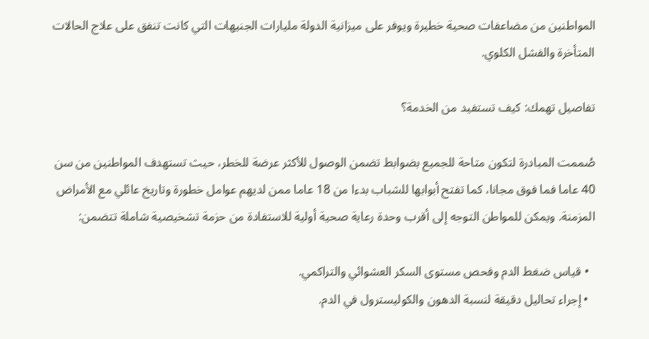المواطنين من مضاعفات صحية خطيرة ويوفر على ميزانية الدولة مليارات الجنيهات التي كانت تنفق على علاج الحالات المتأخرة والفشل الكلوي.

تفاصيل تهمك: كيف تستفيد من الخدمة؟

صُممت المبادرة لتكون متاحة للجميع بضوابط تضمن الوصول للأكثر عرضة للخطر، حيث تستهدف المواطنين من سن 40 عاما فما فوق مجانا، كما تفتح أبوابها للشباب بدءا من 18 عاما ممن لديهم عوامل خطورة وتاريخ عائلي مع الأمراض المزمنة. ويمكن للمواطن التوجه إلى أقرب وحدة رعاية صحية أولية للاستفادة من حزمة تشخيصية شاملة تتضمن:

  • قياس ضغط الدم وفحص مستوى السكر العشوائي والتراكمي.
  • إجراء تحاليل دقيقة لنسبة الدهون والكوليسترول في الدم.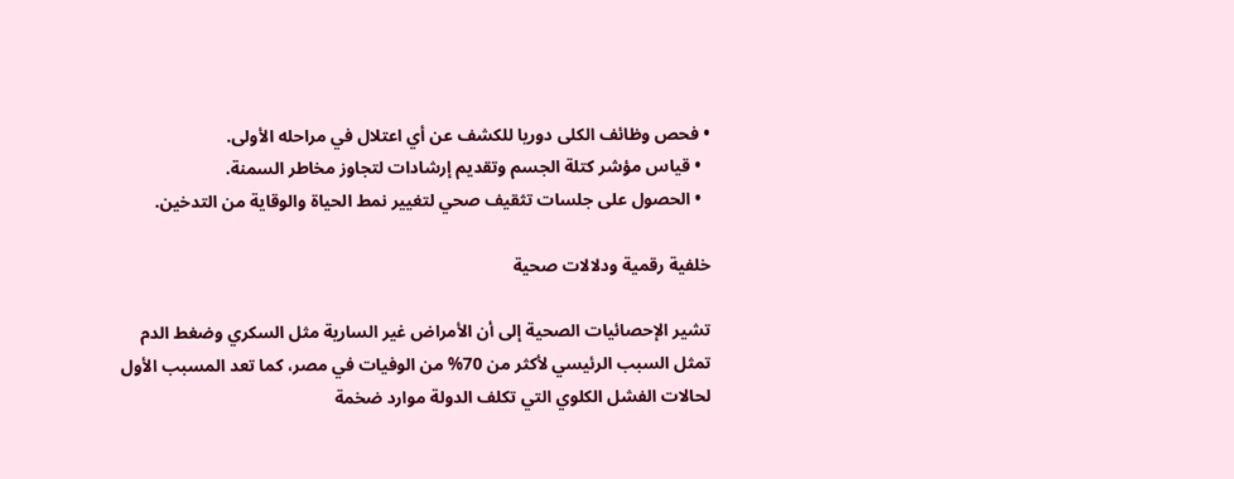• فحص وظائف الكلى دوريا للكشف عن أي اعتلال في مراحله الأولى.
  • قياس مؤشر كتلة الجسم وتقديم إرشادات لتجاوز مخاطر السمنة.
  • الحصول على جلسات تثقيف صحي لتغيير نمط الحياة والوقاية من التدخين.

خلفية رقمية ودلالات صحية

تشير الإحصائيات الصحية إلى أن الأمراض غير السارية مثل السكري وضغط الدم تمثل السبب الرئيسي لأكثر من 70% من الوفيات في مصر، كما تعد المسبب الأول لحالات الفشل الكلوي التي تكلف الدولة موارد ضخمة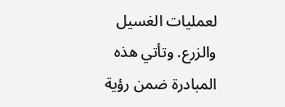لعمليات الغسيل والزرع. وتأتي هذه المبادرة ضمن رؤية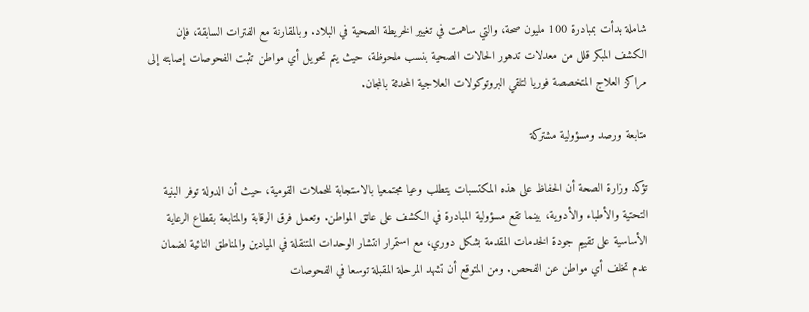شاملة بدأت بمبادرة 100 مليون صحة، والتي ساهمت في تغيير الخريطة الصحية في البلاد. وبالمقارنة مع الفترات السابقة، فإن الكشف المبكر قلل من معدلات تدهور الحالات الصحية بنسب ملحوظة، حيث يتم تحويل أي مواطن تثبت الفحوصات إصابته إلى مراكز العلاج المتخصصة فوريا لتلقي البروتوكولات العلاجية المحدثة بالمجان.

متابعة ورصد ومسؤولية مشتركة

تؤكد وزارة الصحة أن الحفاظ على هذه المكتسبات يتطلب وعيا مجتمعيا بالاستجابة للحملات القومية، حيث أن الدولة توفر البنية التحتية والأطباء والأدوية، بينما تقع مسؤولية المبادرة في الكشف على عاتق المواطن. وتعمل فرق الرقابة والمتابعة بقطاع الرعاية الأساسية على تقييم جودة الخدمات المقدمة بشكل دوري، مع استمرار انتشار الوحدات المتنقلة في الميادين والمناطق النائية لضمان عدم تخلف أي مواطن عن الفحص. ومن المتوقع أن تشهد المرحلة المقبلة توسعا في الفحوصات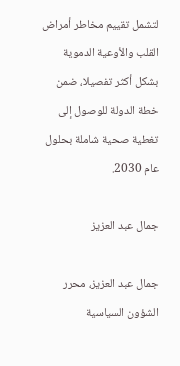لتشمل تقييم مخاطر أمراض القلب والأوعية الدموية بشكل أكثر تفصيلا، ضمن خطة الدولة للوصول إلى تغطية صحية شاملة بحلول عام 2030.

جمال عبد العزيز

جمال عبد العزيز، محرر الشؤون السياسية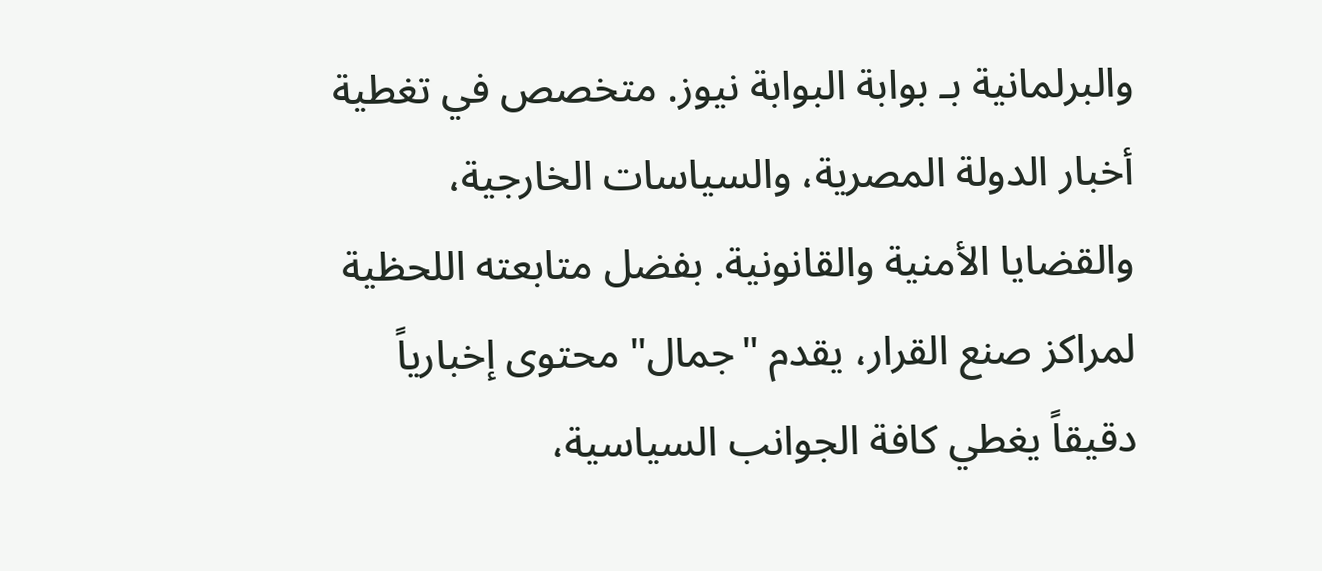والبرلمانية بـ بوابة البوابة نيوز. متخصص في تغطية أخبار الدولة المصرية، والسياسات الخارجية، والقضايا الأمنية والقانونية. بفضل متابعته اللحظية لمراكز صنع القرار، يقدم "جمال" محتوى إخبارياً دقيقاً يغطي كافة الجوانب السياسية،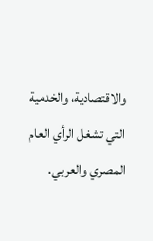والاقتصادية، والخدمية التي تشغل الرأي العام المصري والعربي.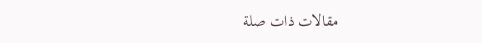مقالات ذات صلة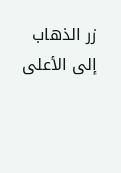زر الذهاب إلى الأعلى